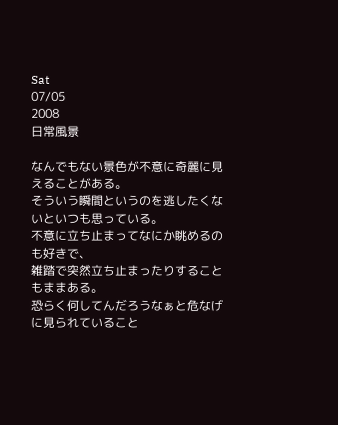Sat
07/05
2008
日常風景

なんでもない景色が不意に奇麗に見えることがある。
そういう瞬間というのを逃したくないといつも思っている。
不意に立ち止まってなにか眺めるのも好きで、
雑踏で突然立ち止まったりすることもままある。
恐らく何してんだろうなぁと危なげに見られていること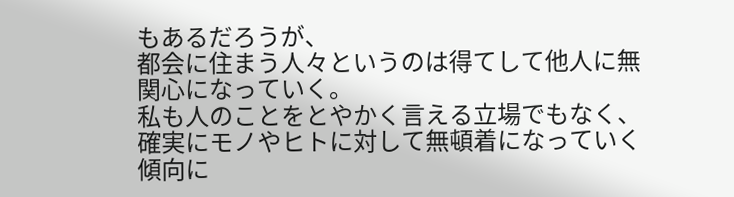もあるだろうが、
都会に住まう人々というのは得てして他人に無関心になっていく。
私も人のことをとやかく言える立場でもなく、
確実にモノやヒトに対して無頓着になっていく傾向に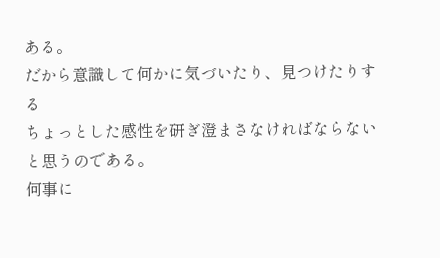ある。
だから意識して何かに気づいたり、見つけたりする
ちょっとした感性を研ぎ澄まさなければならないと思うのである。
何事に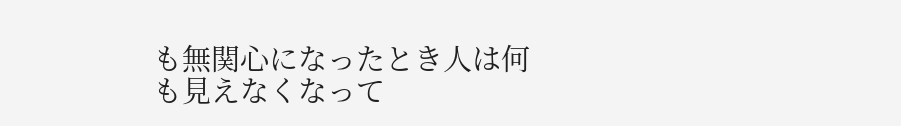も無関心になったとき人は何も見えなくなって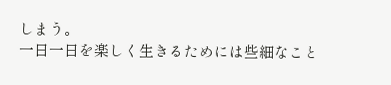しまう。
一日一日を楽しく生きるためには些細なこと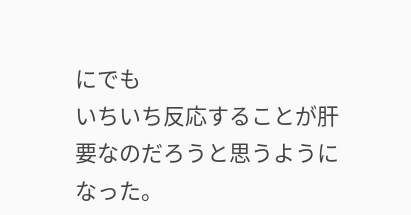にでも
いちいち反応することが肝要なのだろうと思うようになった。